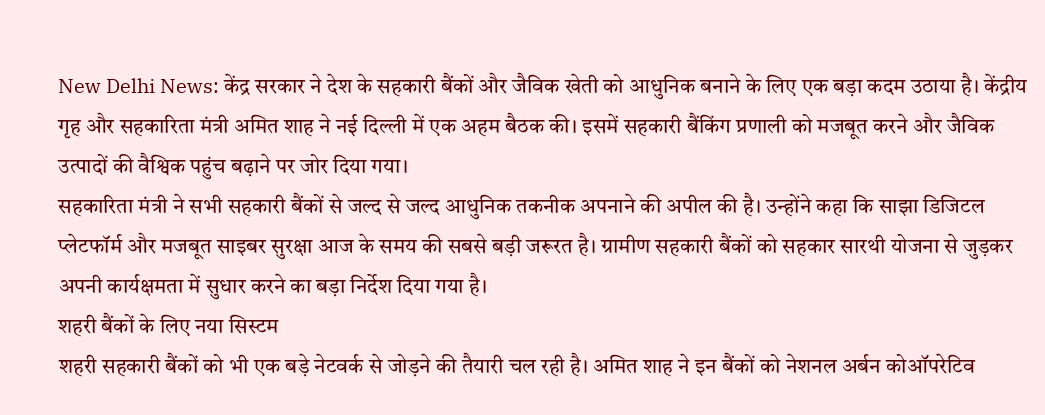New Delhi News: केंद्र सरकार ने देश के सहकारी बैंकों और जैविक खेती को आधुनिक बनाने के लिए एक बड़ा कदम उठाया है। केंद्रीय गृह और सहकारिता मंत्री अमित शाह ने नई दिल्ली में एक अहम बैठक की। इसमें सहकारी बैंकिंग प्रणाली को मजबूत करने और जैविक उत्पादों की वैश्विक पहुंच बढ़ाने पर जोर दिया गया।
सहकारिता मंत्री ने सभी सहकारी बैंकों से जल्द से जल्द आधुनिक तकनीक अपनाने की अपील की है। उन्होंने कहा कि साझा डिजिटल प्लेटफॉर्म और मजबूत साइबर सुरक्षा आज के समय की सबसे बड़ी जरूरत है। ग्रामीण सहकारी बैंकों को सहकार सारथी योजना से जुड़कर अपनी कार्यक्षमता में सुधार करने का बड़ा निर्देश दिया गया है।
शहरी बैंकों के लिए नया सिस्टम
शहरी सहकारी बैंकों को भी एक बड़े नेटवर्क से जोड़ने की तैयारी चल रही है। अमित शाह ने इन बैंकों को नेशनल अर्बन कोऑपरेटिव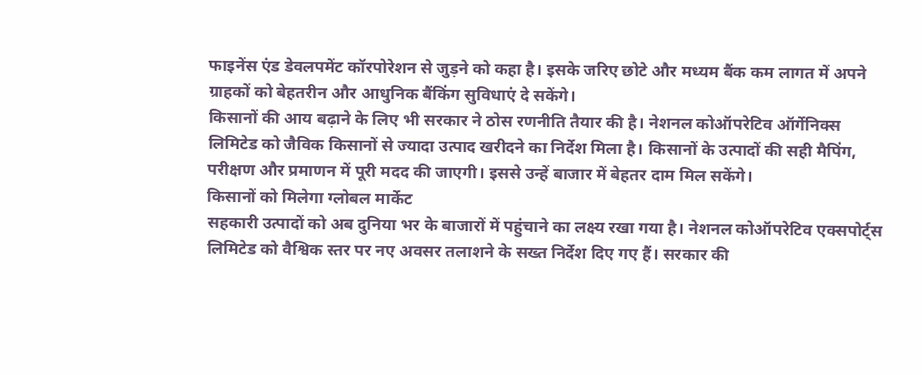फाइनेंस एंड डेवलपमेंट कॉरपोरेशन से जुड़ने को कहा है। इसके जरिए छोटे और मध्यम बैंक कम लागत में अपने ग्राहकों को बेहतरीन और आधुनिक बैंकिंग सुविधाएं दे सकेंगे।
किसानों की आय बढ़ाने के लिए भी सरकार ने ठोस रणनीति तैयार की है। नेशनल कोऑपरेटिव ऑर्गेनिक्स लिमिटेड को जैविक किसानों से ज्यादा उत्पाद खरीदने का निर्देश मिला है। किसानों के उत्पादों की सही मैपिंग, परीक्षण और प्रमाणन में पूरी मदद की जाएगी। इससे उन्हें बाजार में बेहतर दाम मिल सकेंगे।
किसानों को मिलेगा ग्लोबल मार्केट
सहकारी उत्पादों को अब दुनिया भर के बाजारों में पहुंचाने का लक्ष्य रखा गया है। नेशनल कोऑपरेटिव एक्सपोर्ट्स लिमिटेड को वैश्विक स्तर पर नए अवसर तलाशने के सख्त निर्देश दिए गए हैं। सरकार की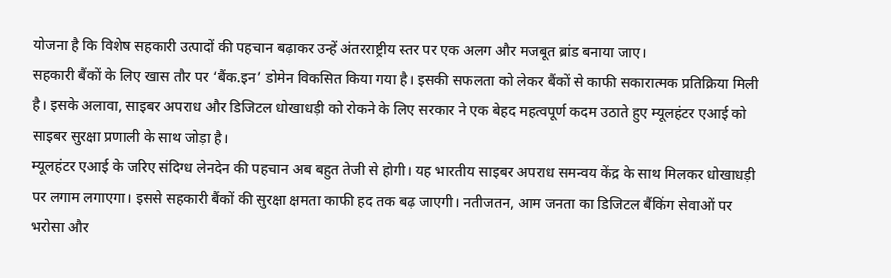योजना है कि विशेष सहकारी उत्पादों की पहचान बढ़ाकर उन्हें अंतरराष्ट्रीय स्तर पर एक अलग और मजबूत ब्रांड बनाया जाए।
सहकारी बैंकों के लिए खास तौर पर ‘बैंक.इन’ डोमेन विकसित किया गया है। इसकी सफलता को लेकर बैंकों से काफी सकारात्मक प्रतिक्रिया मिली है। इसके अलावा, साइबर अपराध और डिजिटल धोखाधड़ी को रोकने के लिए सरकार ने एक बेहद महत्वपूर्ण कदम उठाते हुए म्यूलहंटर एआई को साइबर सुरक्षा प्रणाली के साथ जोड़ा है।
म्यूलहंटर एआई के जरिए संदिग्ध लेनदेन की पहचान अब बहुत तेजी से होगी। यह भारतीय साइबर अपराध समन्वय केंद्र के साथ मिलकर धोखाधड़ी पर लगाम लगाएगा। इससे सहकारी बैंकों की सुरक्षा क्षमता काफी हद तक बढ़ जाएगी। नतीजतन, आम जनता का डिजिटल बैंकिंग सेवाओं पर भरोसा और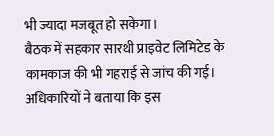भी ज्यादा मजबूत हो सकेगा।
बैठक में सहकार सारथी प्राइवेट लिमिटेड के कामकाज की भी गहराई से जांच की गई। अधिकारियों ने बताया कि इस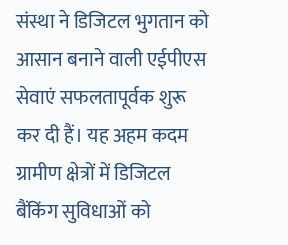संस्था ने डिजिटल भुगतान को आसान बनाने वाली एईपीएस सेवाएं सफलतापूर्वक शुरू कर दी हैं। यह अहम कदम ग्रामीण क्षेत्रों में डिजिटल बैंकिंग सुविधाओं को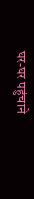घर-घर पहुंचाने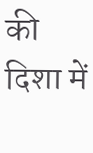की दिशा में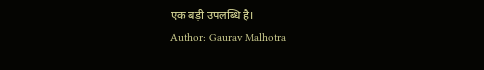एक बड़ी उपलब्धि है।
Author: Gaurav Malhotra